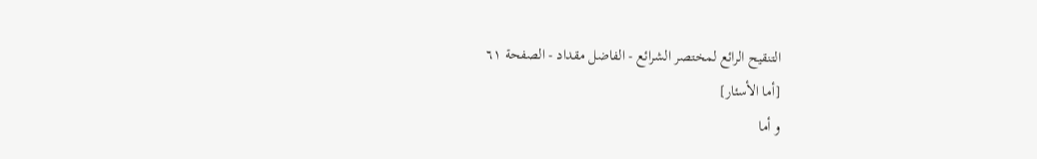التنقيح الرائع لمختصر الشرائع - الفاضل مقداد - الصفحة ٦١
[أما الأسئار]
و أما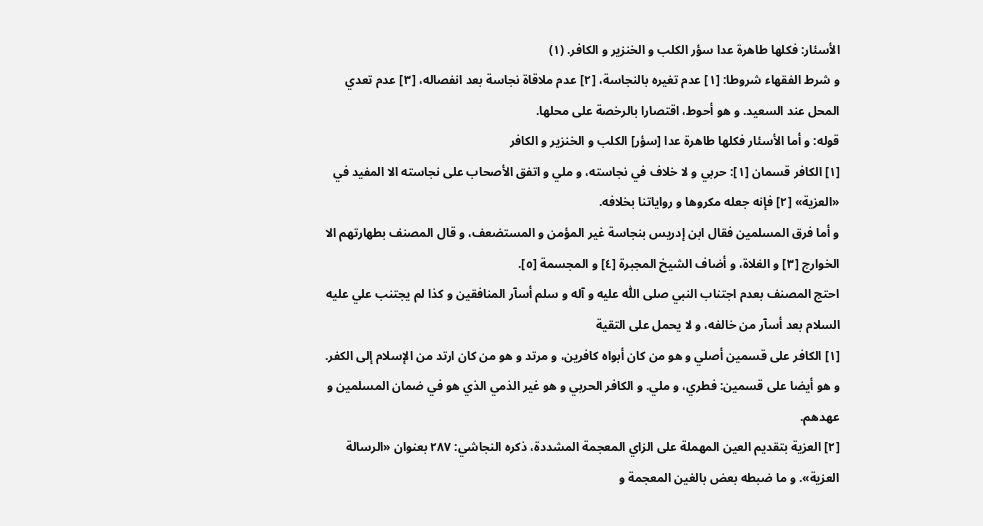الأسئار: فكلها طاهرة عدا سؤر الكلب و الخنزير و الكافر. (١)
و شرط الفقهاء شروطا: [١] عدم تغيره بالنجاسة، [٢] عدم ملاقاة نجاسة بعد انفصاله، [٣] عدم تعدي المحل عند السعيد. و هو أحوط، اقتصارا بالرخصة على محلها.
قوله: و أما الأسئار فكلها طاهرة عدا [سؤر] الكلب و الخنزير و الكافر
[١] الكافر قسمان [١]: حربي و لا خلاف في نجاسته، و ملي و اتفق الأصحاب على نجاسته الا المفيد في «العزية» [٢] فإنه جعله مكروها و رواياتنا بخلافه.
و أما فرق المسلمين فقال ابن إدريس بنجاسة غير المؤمن و المستضعف، و قال المصنف بطهارتهم الا الخوارج [٣] و الغلاة، و أضاف الشيخ المجبرة [٤] و المجسمة [٥].
احتج المصنف بعدم اجتناب النبي صلى اللّٰه عليه و آله و سلم أسآر المنافقين و كذا لم يجتنب علي عليه السلام بعد أسآر من خالفه، و لا يحمل على التقية
[١] الكافر على قسمين أصلي و هو من كان أبواه كافرين، و مرتد و هو من كان ارتد من الإسلام إلى الكفر. و هو أيضا على قسمين: فطري، و ملي. و الكافر الحربي و هو غير الذمي الذي هو في ضمان المسلمين و عهدهم.
[٢] العزية بتقديم العين المهملة على الزاي المعجمة المشددة، ذكره النجاشي: ٢٨٧ بعنوان «الرسالة العزية». و ما ضبطه بعض بالغين المعجمة و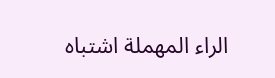الراء المهملة اشتباه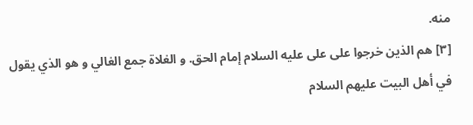منه.
[٣] هم الذين خرجوا على على عليه السلام إمام الحق. و الغلاة جمع الغالي و هو الذي يقول في أهل البيت عليهم السلام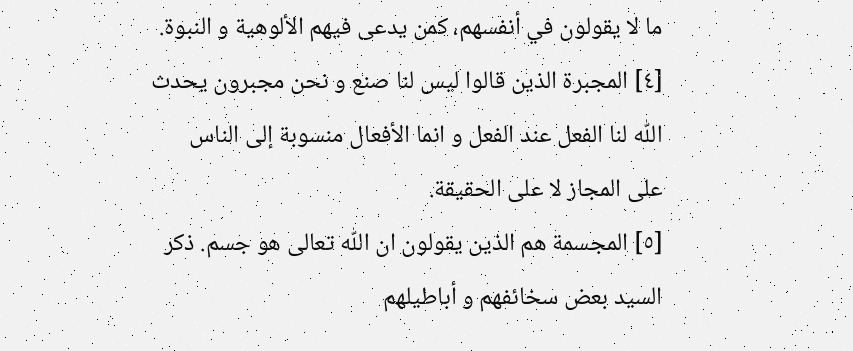ما لا يقولون في أنفسهم، كمن يدعى فيهم الألوهية و النبوة.
[٤] المجبرة الذين قالوا ليس لنا صنع و نحن مجبرون يحدث اللّٰه لنا الفعل عند الفعل و انما الأفعال منسوبة إلى الناس على المجاز لا على الحقيقة.
[٥] المجسمة هم الذين يقولون ان اللّٰه تعالى هو جسم. ذكر السيد بعض سخائفهم و أباطيلهم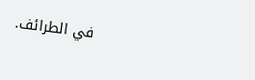في الطرائف.